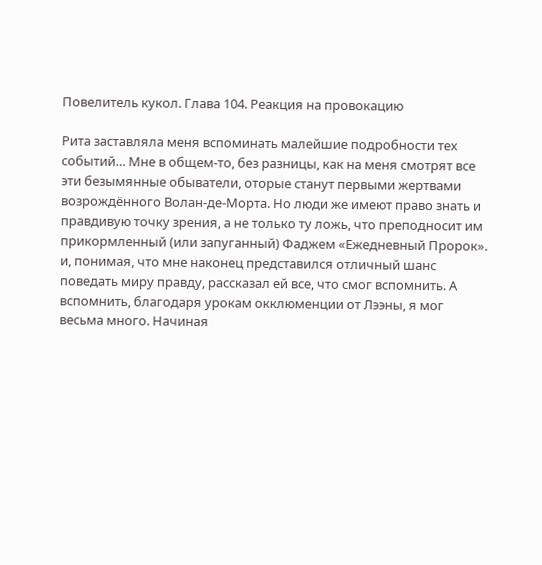Повелитель кукол. Глава 104. Реакция на провокацию

Рита заставляла меня вспоминать малейшие подробности тех событий… Мне в общем-то, без разницы, как на меня смотрят все эти безымянные обыватели, оторые станут первыми жертвами возрождённого Волан-де-Морта. Но люди же имеют право знать и правдивую точку зрения, а не только ту ложь, что преподносит им прикормленный (или запуганный) Фаджем «Ежедневный Пророк». и, понимая, что мне наконец представился отличный шанс поведать миру правду, рассказал ей все, что смог вспомнить. А вспомнить, благодаря урокам окклюменции от Лээны, я мог весьма много. Начиная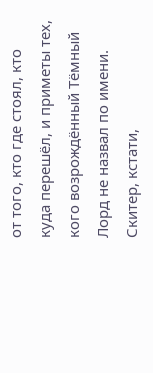от того, кто где стоял, кто куда перешёл, и приметы тех, кого возрождённый Тёмный Лорд не назвал по имени. Скитер, кстати,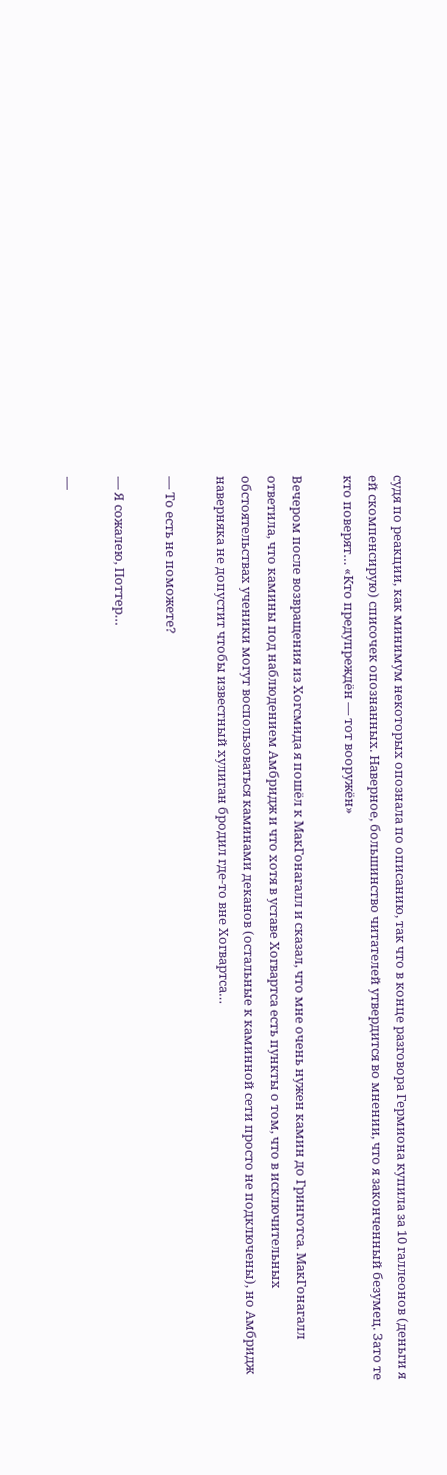судя по реакции, как минимум некоторых опознала по описанию, так что в конце разговора Гермиона купила за 10 галлеонов (деньги я ей скомпенсирую) списочек опознанных. Наверное, большинство читателей утвердится во мнении, что я законченный безумец. Зато те кто поверят… «Кто предупреждён — тот вооружён»

Вечером после возвращения из Хогсмида я пошёл к МакГонагалл и сказал, что мне очень нужен камин до Гринготса. МакГонагалл ответила, что камины под наблюдением Амбридж и что хотя в уставе Хогвартса есть пункты о том, что в исключительных обстоятельствах ученики могут воспользоваться каминами деканов (остальные к каминной сети просто не подключены), но Амбридж наверняка не допустит чтобы известный хулиган бродил где-то вне Хогвартса…

— То есть не поможете?

— Я сожалею, Поттер…

—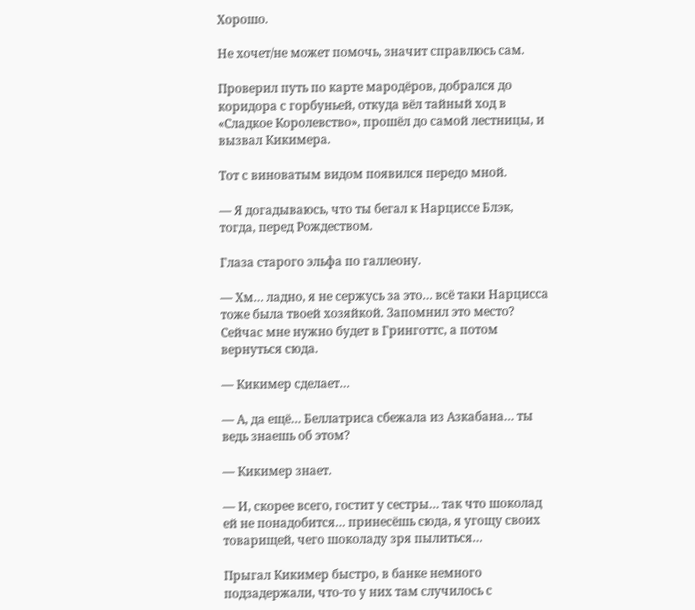Хорошо.

Не хочет/не может помочь, значит справлюсь сам.

Проверил путь по карте мародёров, добрался до коридора с горбуньей, откуда вёл тайный ход в «Сладкое Королевство», прошёл до самой лестницы, и вызвал Кикимера.

Тот с виноватым видом появился передо мной.

— Я догадываюсь, что ты бегал к Нарциссе Блэк, тогда, перед Рождеством.

Глаза старого эльфа по галлеону.

— Хм… ладно, я не сержусь за это… всё таки Нарцисса тоже была твоей хозяйкой. Запомнил это место? Сейчас мне нужно будет в Гринготтс, а потом вернуться сюда.

— Кикимер сделает…

— А, да ещё… Беллатриса сбежала из Азкабана… ты ведь знаешь об этом?

— Кикимер знает.

— И, скорее всего, гостит у сестры… так что шоколад ей не понадобится… принесёшь сюда, я угощу своих товарищей, чего шоколаду зря пылиться…

Прыгал Кикимер быстро, в банке немного подзадержали, что-то у них там случилось с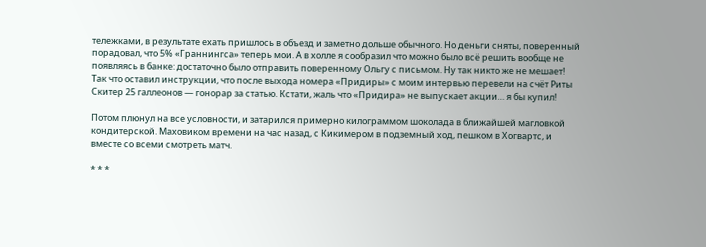тележками, в результате ехать пришлось в объезд и заметно дольше обычного. Но деньги сняты, поверенный порадовал, что 5% «Граннингса» теперь мои. А в холле я сообразил что можно было всё решить вообще не появляясь в банке: достаточно было отправить поверенному Ольгу с письмом. Ну так никто же не мешает! Так что оставил инструкции, что после выхода номера «Придиры» с моим интервью перевели на счёт Риты Скитер 25 галлеонов — гонорар за статью. Кстати, жаль что «Придира» не выпускает акции… я бы купил!

Потом плюнул на все условности, и затарился примерно килограммом шоколада в ближайшей магловкой кондитерской. Маховиком времени на час назад, с Кикимером в подземный ход, пешком в Хогвартс, и вместе со всеми смотреть матч.

* * *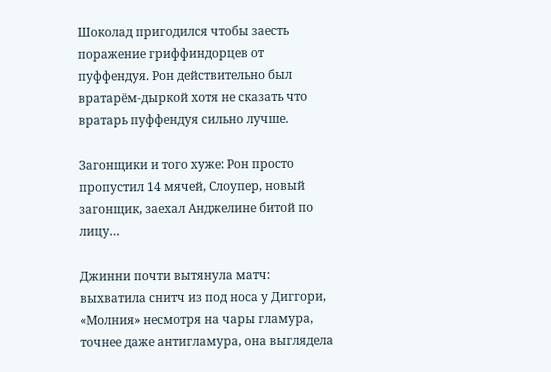Шоколад пригодился чтобы заесть поражение гриффиндорцев от пуффендуя. Рон действительно был вратарём-дыркой хотя не сказать что вратарь пуффендуя сильно лучше.

Загонщики и того хуже: Рон просто пропустил 14 мячей, Слоупер, новый загонщик, заехал Анджелине битой по лицу…

Джинни почти вытянула матч: выхватила снитч из под носа у Диггори, «Молния» несмотря на чары гламура, точнее даже антигламура, она выглядела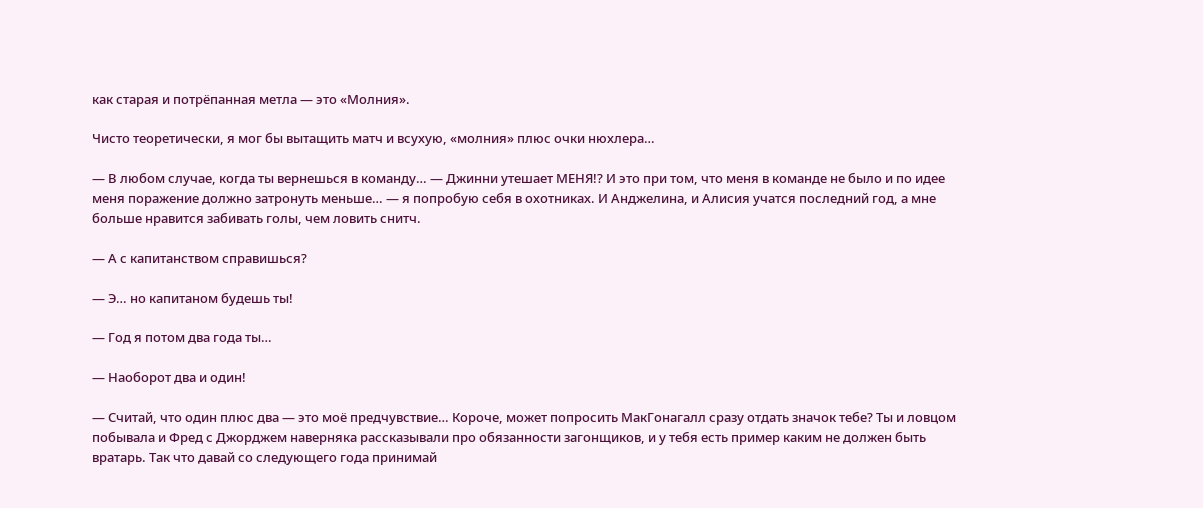как старая и потрёпанная метла — это «Молния».

Чисто теоретически, я мог бы вытащить матч и всухую, «молния» плюс очки нюхлера…

— В любом случае, когда ты вернешься в команду… — Джинни утешает МЕНЯ!? И это при том, что меня в команде не было и по идее меня поражение должно затронуть меньше… — я попробую себя в охотниках. И Анджелина, и Алисия учатся последний год, а мне больше нравится забивать голы, чем ловить снитч.

— А с капитанством справишься?

— Э… но капитаном будешь ты!

— Год я потом два года ты…

— Наоборот два и один!

— Считай, что один плюс два — это моё предчувствие… Короче, может попросить МакГонагалл сразу отдать значок тебе? Ты и ловцом побывала и Фред с Джорджем наверняка рассказывали про обязанности загонщиков, и у тебя есть пример каким не должен быть вратарь. Так что давай со следующего года принимай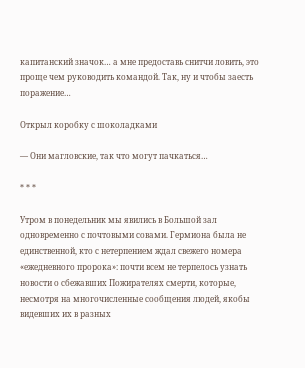капитанский значок… а мне предоставь снитчи ловить, это проще чем руководить командой. Так, ну и чтобы заесть поражение…

Открыл коробку с шоколадками

— Они магловские, так что могут пачкаться…

* * *

Утром в понедельник мы явились в Большой зал одновременно с почтовыми совами. Гермиона была не единственной, кто с нетерпением ждал свежего номера «ежедневного пророка»: почти всем не терпелось узнать новости о сбежавших Пожирателях смерти, которые, несмотря на многочисленные сообщения людей, якобы видевших их в разных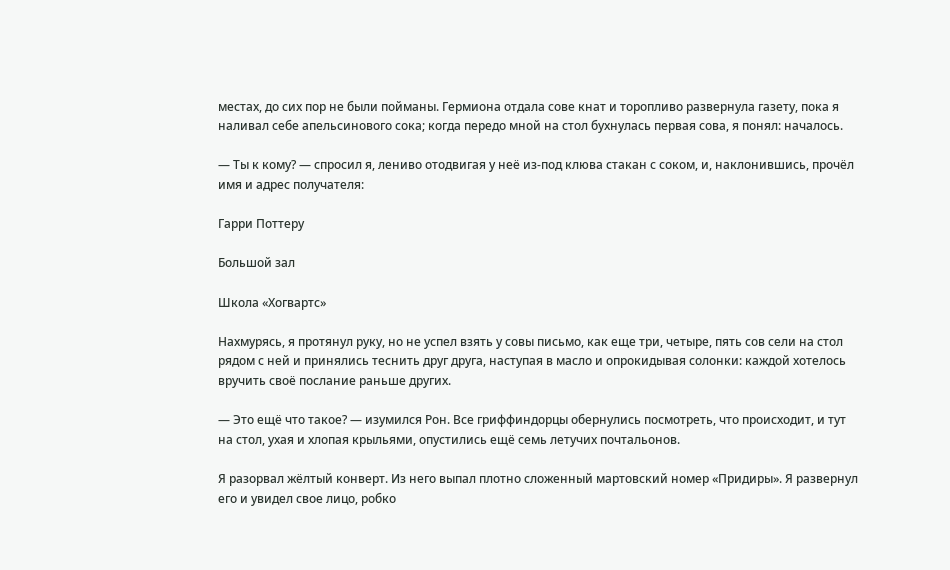местах, до сих пор не были пойманы. Гермиона отдала сове кнат и торопливо развернула газету, пока я наливал себе апельсинового сока; когда передо мной на стол бухнулась первая сова, я понял: началось.

— Ты к кому? — спросил я, лениво отодвигая у неё из-под клюва стакан с соком, и, наклонившись, прочёл имя и адрес получателя:

Гарри Поттеру

Большой зал

Школа «Хогвартс»

Нахмурясь, я протянул руку, но не успел взять у совы письмо, как еще три, четыре, пять сов сели на стол рядом с ней и принялись теснить друг друга, наступая в масло и опрокидывая солонки: каждой хотелось вручить своё послание раньше других.

— Это ещё что такое? — изумился Рон. Все гриффиндорцы обернулись посмотреть, что происходит, и тут на стол, ухая и хлопая крыльями, опустились ещё семь летучих почтальонов.

Я разорвал жёлтый конверт. Из него выпал плотно сложенный мартовский номер «Придиры». Я развернул его и увидел свое лицо, робко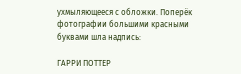ухмыляющееся с обложки. Поперёк фотографии большими красными буквами шла надпись:

ГАРРИ ПОТТЕР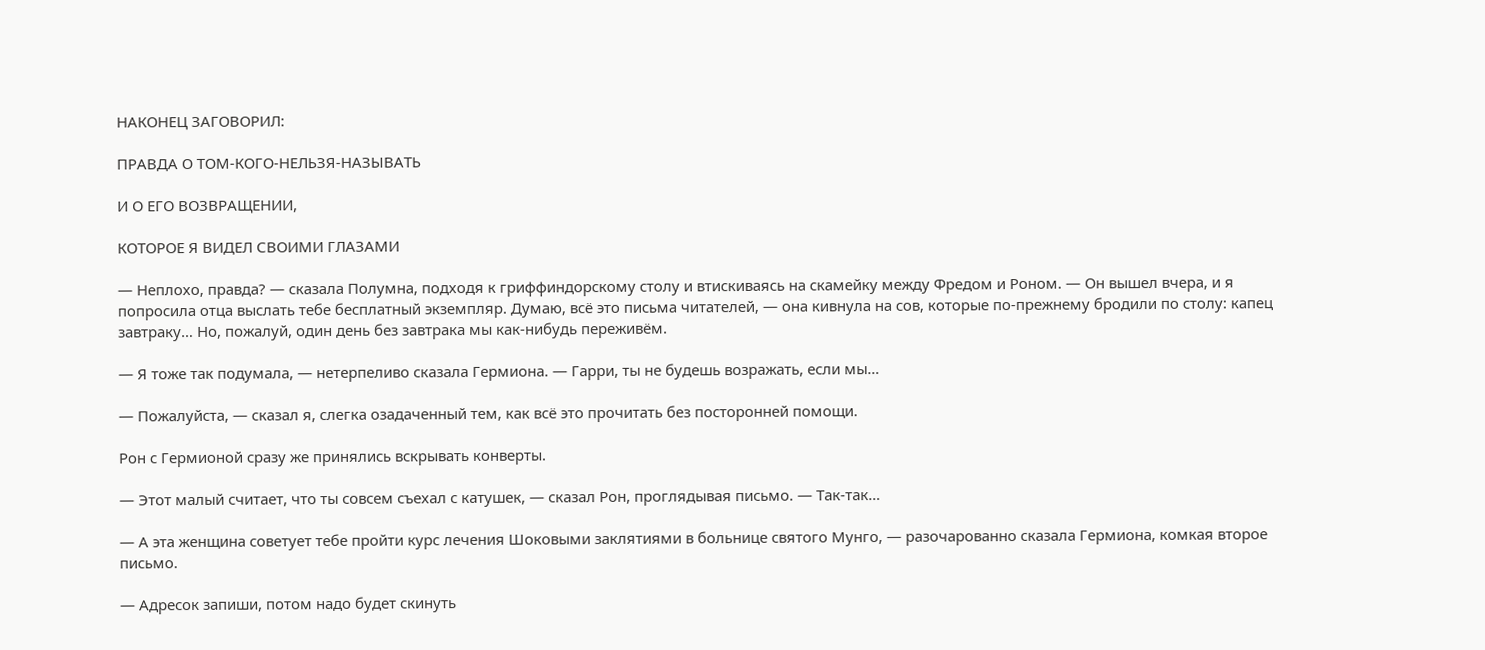НАКОНЕЦ ЗАГОВОРИЛ:

ПРАВДА О ТОМ-КОГО-НЕЛЬЗЯ-НАЗЫВАТЬ

И О ЕГО ВОЗВРАЩЕНИИ,

КОТОРОЕ Я ВИДЕЛ СВОИМИ ГЛАЗАМИ

— Неплохо, правда? — сказала Полумна, подходя к гриффиндорскому столу и втискиваясь на скамейку между Фредом и Роном. — Он вышел вчера, и я попросила отца выслать тебе бесплатный экземпляр. Думаю, всё это письма читателей, — она кивнула на сов, которые по-прежнему бродили по столу: капец завтраку… Но, пожалуй, один день без завтрака мы как-нибудь переживём.

— Я тоже так подумала, — нетерпеливо сказала Гермиона. — Гарри, ты не будешь возражать, если мы…

— Пожалуйста, — сказал я, слегка озадаченный тем, как всё это прочитать без посторонней помощи.

Рон с Гермионой сразу же принялись вскрывать конверты.

— Этот малый считает, что ты совсем съехал с катушек, — сказал Рон, проглядывая письмо. — Так-так…

— А эта женщина советует тебе пройти курс лечения Шоковыми заклятиями в больнице святого Мунго, — разочарованно сказала Гермиона, комкая второе письмо.

— Адресок запиши, потом надо будет скинуть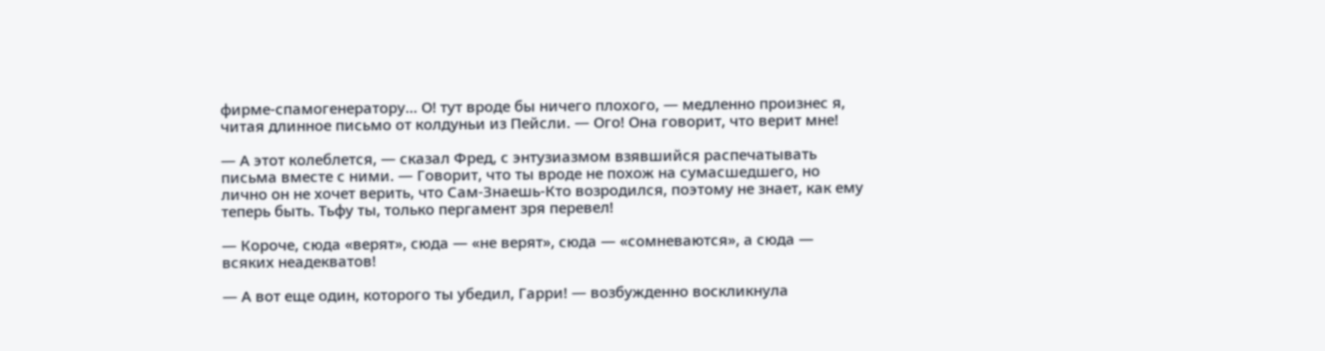фирме-спамогенератору… О! тут вроде бы ничего плохого, — медленно произнес я, читая длинное письмо от колдуньи из Пейсли. — Ого! Она говорит, что верит мне!

— А этот колеблется, — сказал Фред, с энтузиазмом взявшийся распечатывать письма вместе с ними. — Говорит, что ты вроде не похож на сумасшедшего, но лично он не хочет верить, что Сам-Знаешь-Кто возродился, поэтому не знает, как ему теперь быть. Тьфу ты, только пергамент зря перевел!

— Короче, сюда «верят», сюда — «не верят», сюда — «сомневаются», а сюда — всяких неадекватов!

— А вот еще один, которого ты убедил, Гарри! — возбужденно воскликнула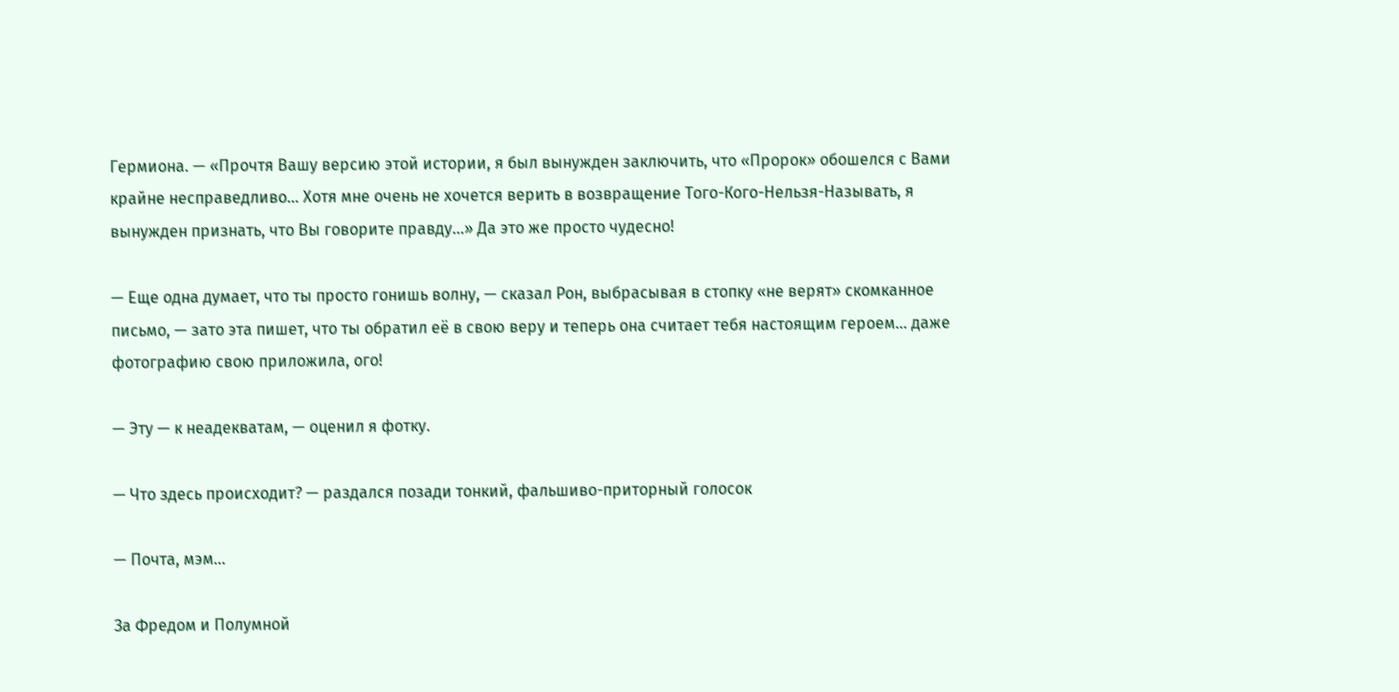Гермиона. — «Прочтя Вашу версию этой истории, я был вынужден заключить, что «Пророк» обошелся с Вами крайне несправедливо… Хотя мне очень не хочется верить в возвращение Того-Кого-Нельзя-Называть, я вынужден признать, что Вы говорите правду…» Да это же просто чудесно!

— Еще одна думает, что ты просто гонишь волну, — сказал Рон, выбрасывая в стопку «не верят» скомканное письмо, — зато эта пишет, что ты обратил её в свою веру и теперь она считает тебя настоящим героем… даже фотографию свою приложила, ого!

— Эту — к неадекватам, — оценил я фотку.

— Что здесь происходит? — раздался позади тонкий, фальшиво-приторный голосок

— Почта, мэм…

За Фредом и Полумной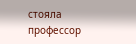стояла профессор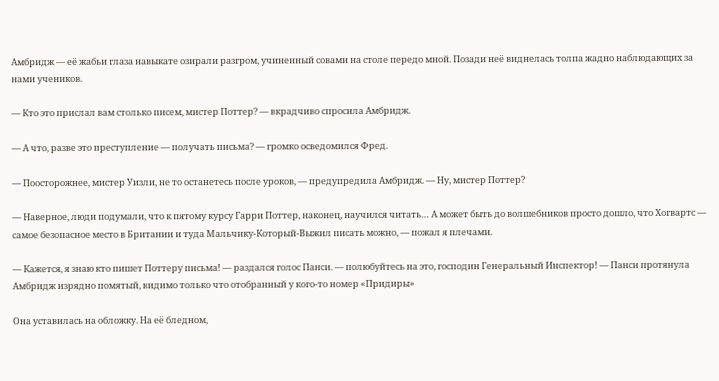Амбридж — её жабьи глаза навыкате озирали разгром, учиненный совами на столе передо мной. Позади неё виднелась толпа жадно наблюдающих за нами учеников.

— Кто это прислал вам столько писем, мистер Поттер? — вкрадчиво спросила Амбридж.

— А что, разве это преступление — получать письма? — громко осведомился Фред.

— Поосторожнее, мистер Уизли, не то останетесь после уроков, — предупредила Амбридж. — Ну, мистер Поттер?

— Наверное, люди подумали, что к пятому курсу Гарри Поттер, наконец, научился читать… А может быть до волшебников просто дошло, что Хогвартс — самое безопасное место в Британии и туда Мальчику-Который-Выжил писать можно, — пожал я плечами.

— Кажется, я знаю кто пишет Поттеру письма! — раздался голос Панси. — полюбуйтесь на это, господин Генеральный Инспектор! — Панси протянула Амбридж изрядно помятый, видимо только что отобранный у кого-то номер «Придиры»

Она уставилась на обложку. На её бледном,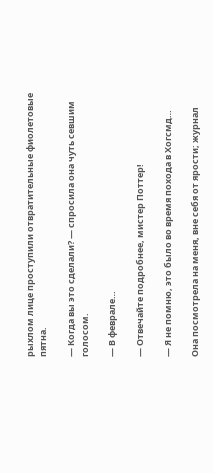рыхлом лице проступили отвратительные фиолетовые пятна.

— Когда вы это сделали? — спросила она чуть севшим голосом.

— В феврале…

— Отвечайте подробнее, мистер Поттер!

— Я не помню, это было во время похода в Хогсмд…

Она посмотрела на меня, вне себя от ярости; журнал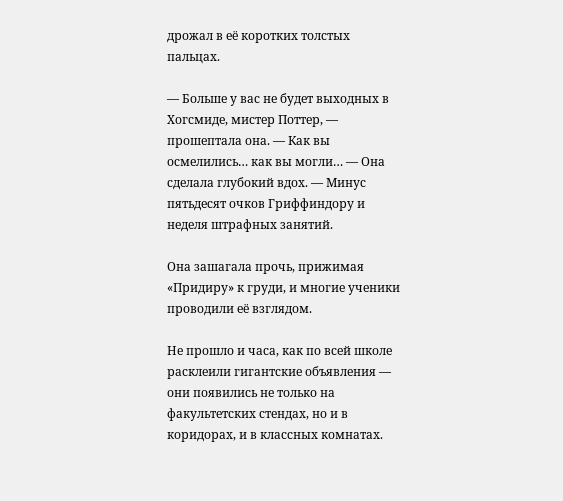дрожал в её коротких толстых пальцах.

— Больше у вас не будет выходных в Хогсмиде, мистер Поттер, — прошептала она. — Как вы осмелились… как вы могли… — Она сделала глубокий вдох. — Минус пятьдесят очков Гриффиндору и неделя штрафных занятий.

Она зашагала прочь, прижимая «Придиру» к груди, и многие ученики проводили её взглядом.

Не прошло и часа, как по всей школе расклеили гигантские объявления — они появились не только на факультетских стендах, но и в коридорах, и в классных комнатах.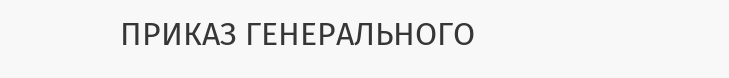ПРИКАЗ ГЕНЕРАЛЬНОГО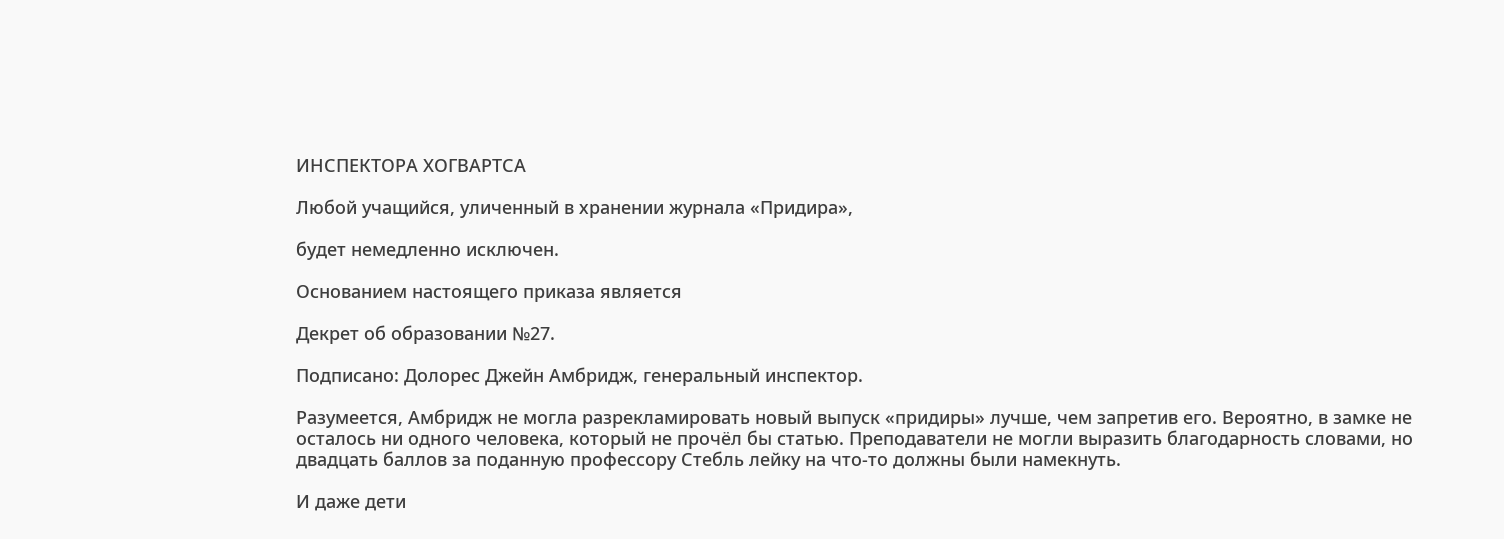ИНСПЕКТОРА ХОГВАРТСА

Любой учащийся, уличенный в хранении журнала «Придира»,

будет немедленно исключен.

Основанием настоящего приказа является

Декрет об образовании №27.

Подписано: Долорес Джейн Амбридж, генеральный инспектор.

Разумеется, Амбридж не могла разрекламировать новый выпуск «придиры» лучше, чем запретив его. Вероятно, в замке не осталось ни одного человека, который не прочёл бы статью. Преподаватели не могли выразить благодарность словами, но двадцать баллов за поданную профессору Стебль лейку на что-то должны были намекнуть.

И даже дети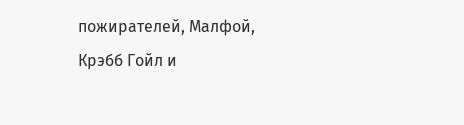пожирателей, Малфой, Крэбб Гойл и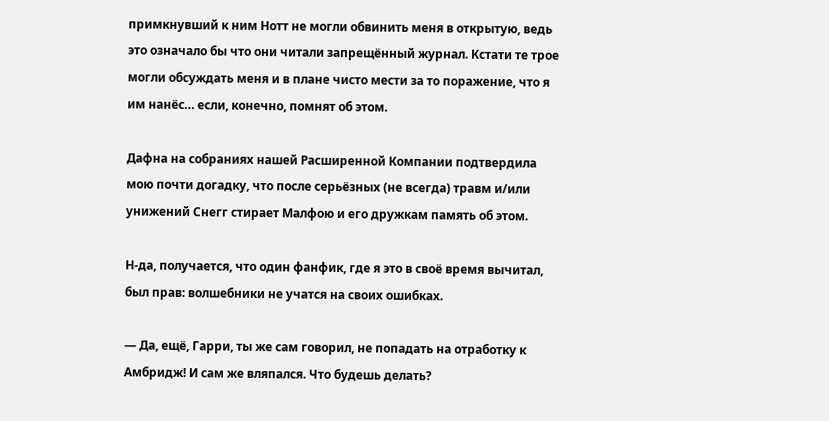примкнувший к ним Нотт не могли обвинить меня в открытую, ведь это означало бы что они читали запрещённый журнал. Кстати те трое могли обсуждать меня и в плане чисто мести за то поражение, что я им нанёс… если, конечно, помнят об этом.

Дафна на собраниях нашей Расширенной Компании подтвердила мою почти догадку, что после серьёзных (не всегда) травм и/или унижений Снегг стирает Малфою и его дружкам память об этом.

Н-да, получается, что один фанфик, где я это в своё время вычитал, был прав: волшебники не учатся на своих ошибках.

— Да, ещё, Гарри, ты же сам говорил, не попадать на отработку к Амбридж! И сам же вляпался. Что будешь делать?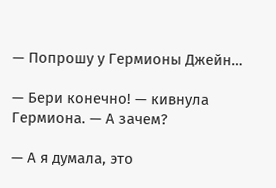— Попрошу у Гермионы Джейн…

— Бери конечно! — кивнула Гермиона. — А зачем?

— А я думала, это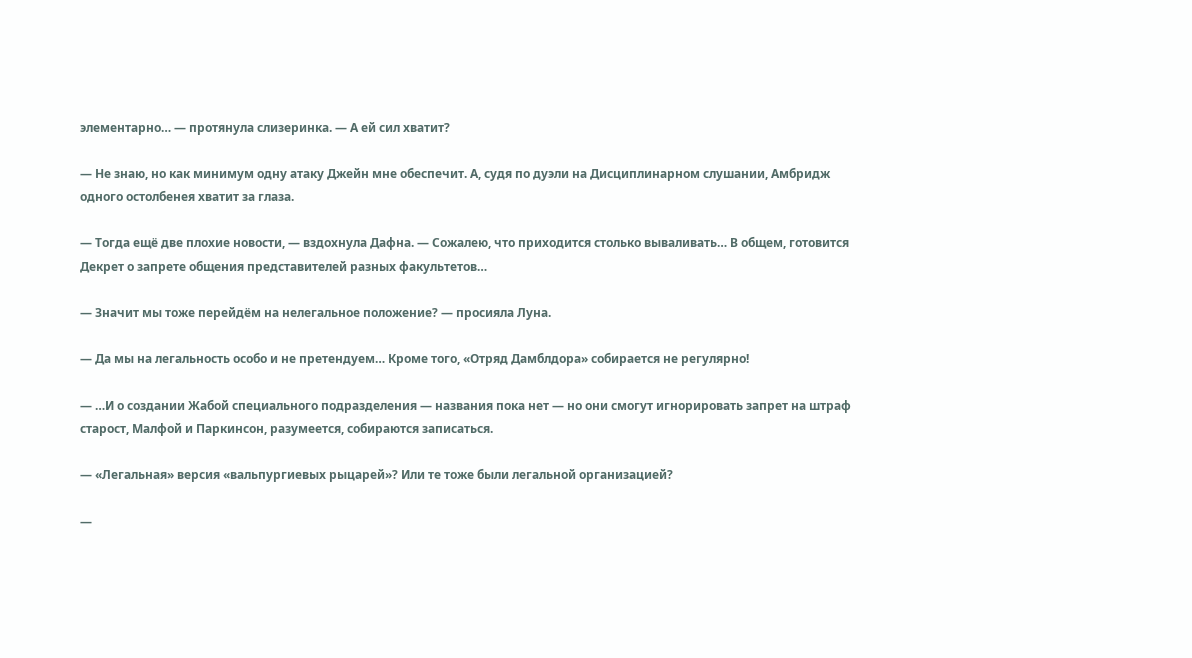элементарно… — протянула слизеринка. — А ей сил хватит?

— Не знаю, но как минимум одну атаку Джейн мне обеспечит. А, судя по дуэли на Дисциплинарном слушании, Амбридж одного остолбенея хватит за глаза.

— Тогда ещё две плохие новости, — вздохнула Дафна. — Сожалею, что приходится столько вываливать… В общем, готовится Декрет о запрете общения представителей разных факультетов…

— Значит мы тоже перейдём на нелегальное положение? — просияла Луна.

— Да мы на легальность особо и не претендуем… Кроме того, «Отряд Дамблдора» собирается не регулярно!

— …И о создании Жабой специального подразделения — названия пока нет — но они смогут игнорировать запрет на штраф старост, Малфой и Паркинсон, разумеется, собираются записаться.

— «Легальная» версия «вальпургиевых рыцарей»? Или те тоже были легальной организацией?

—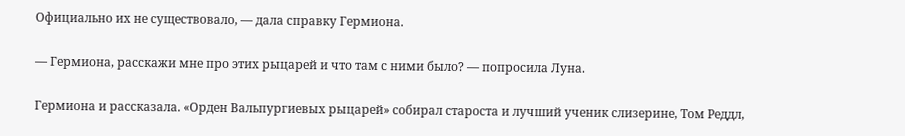Официально их не существовало, — дала справку Гермиона.

— Гермиона, расскажи мне про этих рыцарей и что там с ними было? — попросила Луна.

Гермиона и рассказала. «Орден Вальпургиевых рыцарей» собирал староста и лучший ученик слизерине, Том Реддл,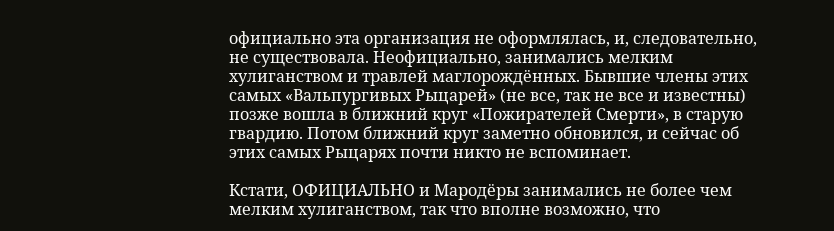официально эта организация не оформлялась, и, следовательно, не существовала. Неофициально, занимались мелким хулиганством и травлей маглорождённых. Бывшие члены этих самых «Вальпургивых Рыцарей» (не все, так не все и известны) позже вошла в ближний круг «Пожирателей Смерти», в старую гвардию. Потом ближний круг заметно обновился, и сейчас об этих самых Рыцарях почти никто не вспоминает.

Кстати, ОФИЦИАЛЬНО и Мародёры занимались не более чем мелким хулиганством, так что вполне возможно, что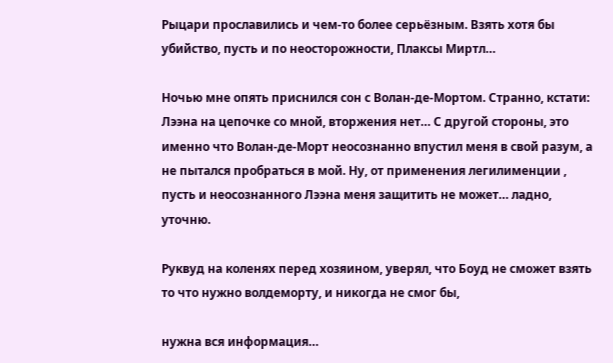Рыцари прославились и чем-то более серьёзным. Взять хотя бы убийство, пусть и по неосторожности, Плаксы Миртл…

Ночью мне опять приснился сон с Волан-де-Мортом. Странно, кстати: Лээна на цепочке со мной, вторжения нет… С другой стороны, это именно что Волан-де-Морт неосознанно впустил меня в свой разум, а не пытался пробраться в мой. Ну, от применения легилименции , пусть и неосознанного Лээна меня защитить не может… ладно, уточню.

Руквуд на коленях перед хозяином, уверял, что Боуд не сможет взять то что нужно волдеморту, и никогда не смог бы,

нужна вся информация…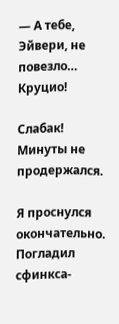— А тебе, Эйвери, не повезло… Круцио!

Слабак! Минуты не продержался.

Я проснулся окончательно. Погладил сфинкса-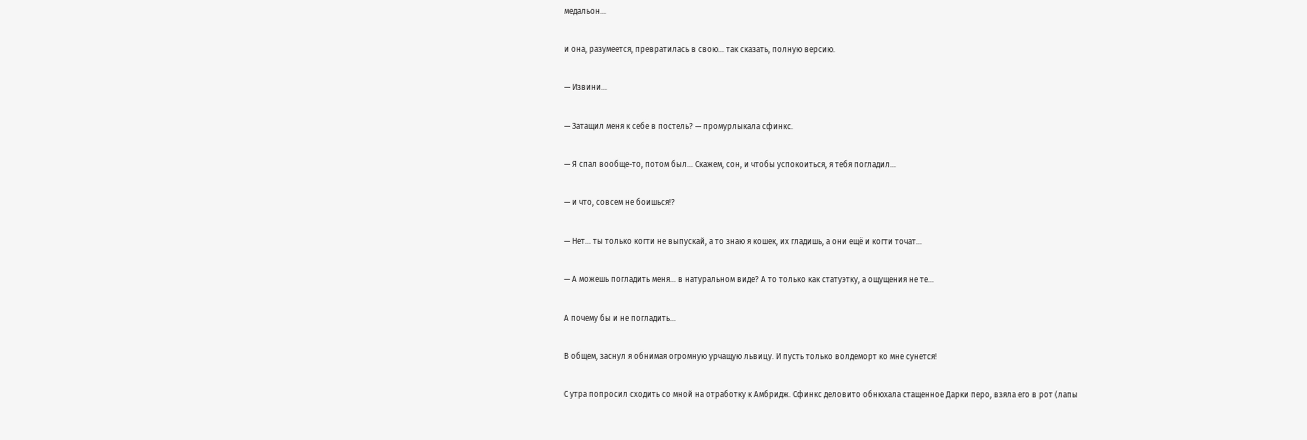медальон…

и она, разумеется, превратилась в свою… так сказать, полную версию.

— Извини…

— Затащил меня к себе в постель? — промурлыкала сфинкс.

— Я спал вообще-то, потом был… Скажем, сон, и чтобы успокоиться, я тебя погладил…

— и что, совсем не боишься!?

— Нет… ты только когти не выпускай, а то знаю я кошек, их гладишь, а они ещё и когти точат…

— А можешь погладить меня… в натуральном виде? А то только как статуэтку, а ощущения не те…

А почему бы и не погладить…

В общем, заснул я обнимая огромную урчащую львицу. И пусть только волдеморт ко мне сунется!

С утра попросил сходить со мной на отработку к Амбридж. Сфинкс деловито обнюхала стащенное Дарки перо, взяла его в рот (лапы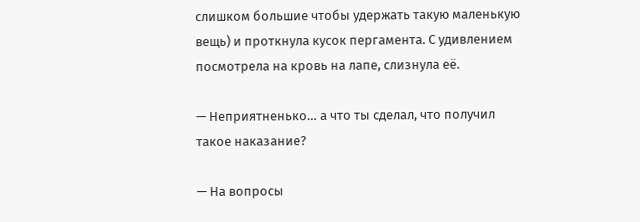слишком большие чтобы удержать такую маленькую вещь) и проткнула кусок пергамента. С удивлением посмотрела на кровь на лапе, слизнула её.

— Неприятненько… а что ты сделал, что получил такое наказание?

— На вопросы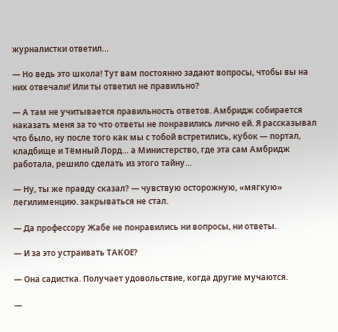журналистки ответил…

— Но ведь это школа! Тут вам постоянно задают вопросы, чтобы вы на них отвечали! Или ты ответил не правильно?

— А там не учитывается правильность ответов. Амбридж собирается наказать меня за то что ответы не понравились лично ей. Я рассказывал что было, ну после того как мы с тобой встретились, кубок — портал, кладбище и Тёмный Лорд… а Министерство, где эта сам Амбридж работала, решило сделать из этого тайну…

— Ну, ты же правду сказал? — чувствую осторожную, «мягкую» легилименцию. закрываться не стал.

— Да профессору Жабе не понравились ни вопросы, ни ответы.

— И за это устраивать ТАКОЕ?

— Она садистка. Получает удовольствие, когда другие мучаются.

—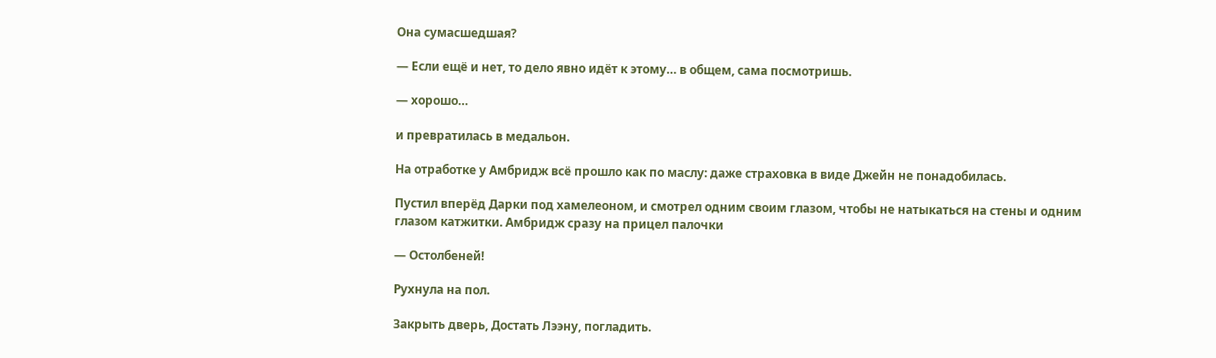Она сумасшедшая?

— Если ещё и нет, то дело явно идёт к этому… в общем, сама посмотришь.

— хорошо…

и превратилась в медальон.

На отработке у Амбридж всё прошло как по маслу: даже страховка в виде Джейн не понадобилась.

Пустил вперёд Дарки под хамелеоном, и смотрел одним своим глазом, чтобы не натыкаться на стены и одним глазом катжитки. Амбридж сразу на прицел палочки

— Остолбеней!

Рухнула на пол.

Закрыть дверь, Достать Лээну, погладить.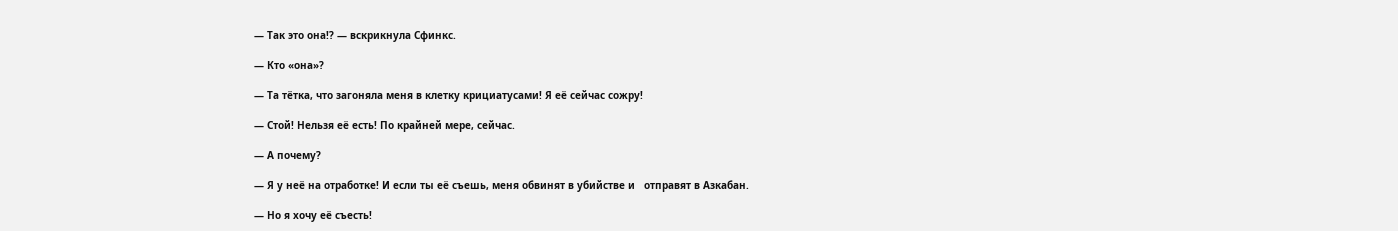— Так это она!? — вскрикнула Сфинкс.

— Кто «она»?

— Та тётка, что загоняла меня в клетку крициатусами! Я её сейчас сожру!

— Стой! Нельзя её есть! По крайней мере, сейчас.

— А почему?

— Я у неё на отработке! И если ты её съешь, меня обвинят в убийстве и   отправят в Азкабан.

— Но я хочу её съесть!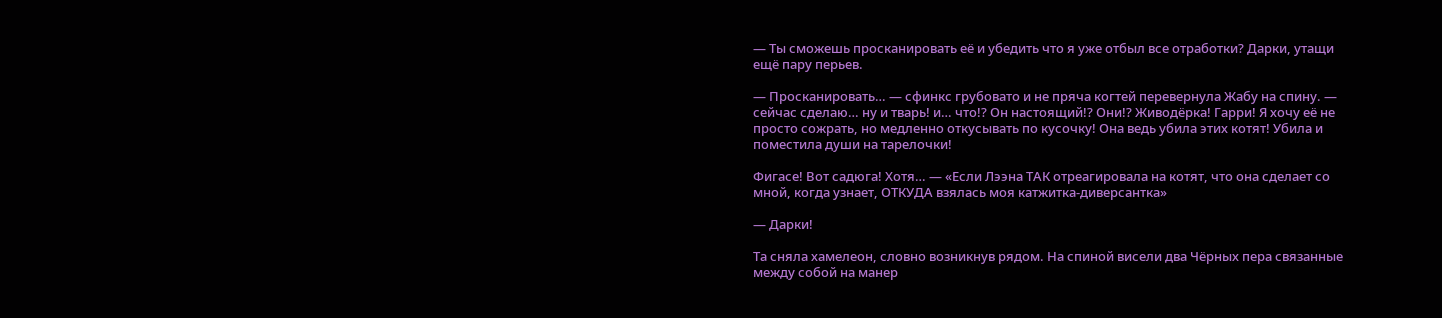— Ты сможешь просканировать её и убедить что я уже отбыл все отработки? Дарки, утащи ещё пару перьев.

— Просканировать… — сфинкс грубовато и не пряча когтей перевернула Жабу на спину. — сейчас сделаю… ну и тварь! и… что!? Он настоящий!? Они!? Живодёрка! Гарри! Я хочу её не просто сожрать, но медленно откусывать по кусочку! Она ведь убила этих котят! Убила и поместила души на тарелочки!

Фигасе! Вот садюга! Хотя… — «Если Лээна ТАК отреагировала на котят, что она сделает со мной, когда узнает, ОТКУДА взялась моя катжитка-диверсантка»

— Дарки!

Та сняла хамелеон, словно возникнув рядом. На спиной висели два Чёрных пера связанные между собой на манер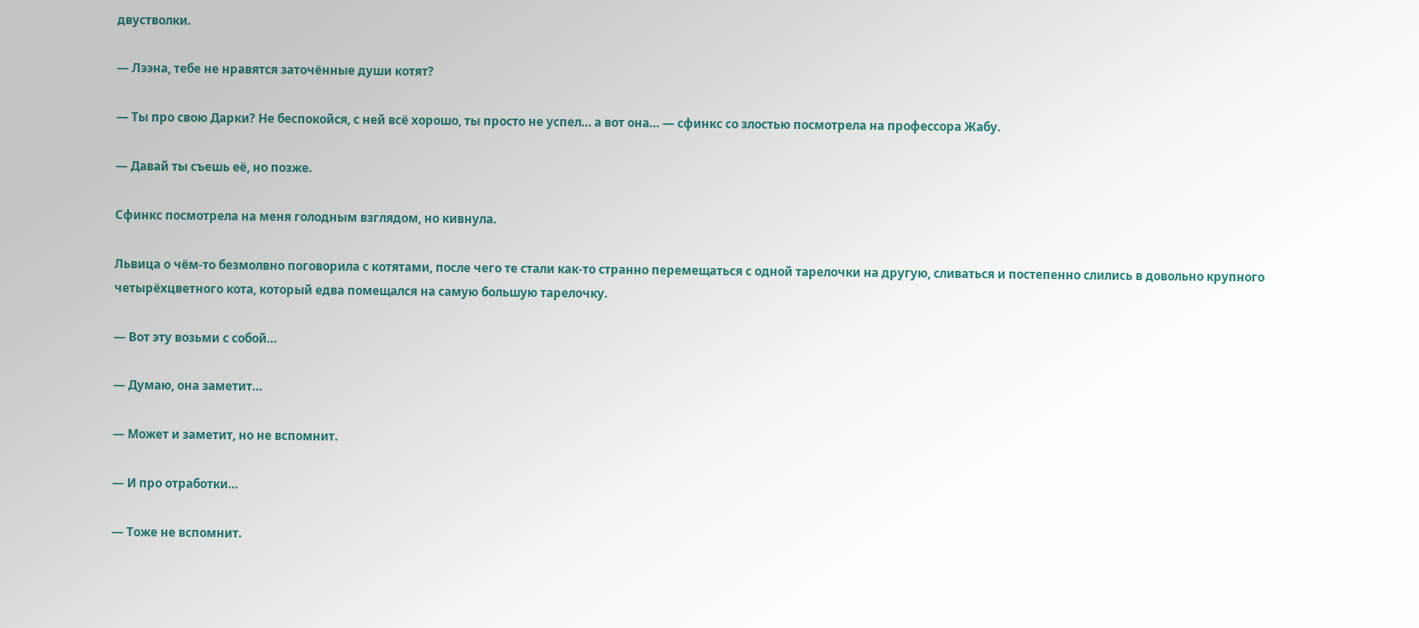двустволки.

— Лээна, тебе не нравятся заточённые души котят?

— Ты про свою Дарки? Не беспокойся, с ней всё хорошо, ты просто не успел… а вот она… — сфинкс со злостью посмотрела на профессора Жабу.

— Давай ты съешь её, но позже.

Сфинкс посмотрела на меня голодным взглядом, но кивнула.

Львица о чём-то безмолвно поговорила с котятами, после чего те стали как-то странно перемещаться с одной тарелочки на другую, сливаться и постепенно слились в довольно крупного четырёхцветного кота, который едва помещался на самую большую тарелочку.

— Вот эту возьми с собой…

— Думаю, она заметит…

— Может и заметит, но не вспомнит.

— И про отработки…

— Тоже не вспомнит.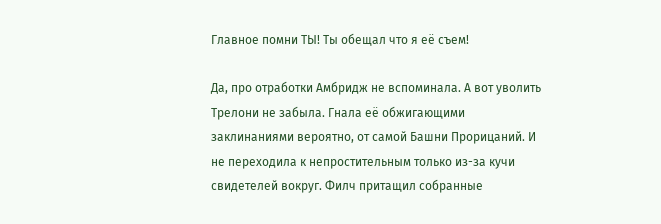Главное помни ТЫ! Ты обещал что я её съем!

Да, про отработки Амбридж не вспоминала. А вот уволить Трелони не забыла. Гнала её обжигающими заклинаниями вероятно, от самой Башни Прорицаний. И не переходила к непростительным только из-за кучи свидетелей вокруг. Филч притащил собранные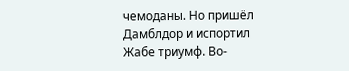чемоданы. Но пришёл Дамблдор и испортил Жабе триумф. Во-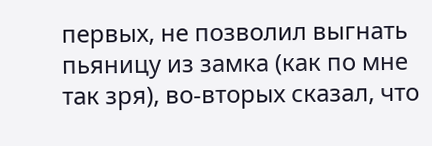первых, не позволил выгнать пьяницу из замка (как по мне так зря), во-вторых сказал, что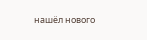нашёл нового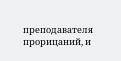преподавателя прорицаний, и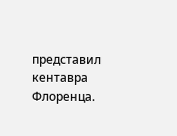представил кентавра Флоренца.